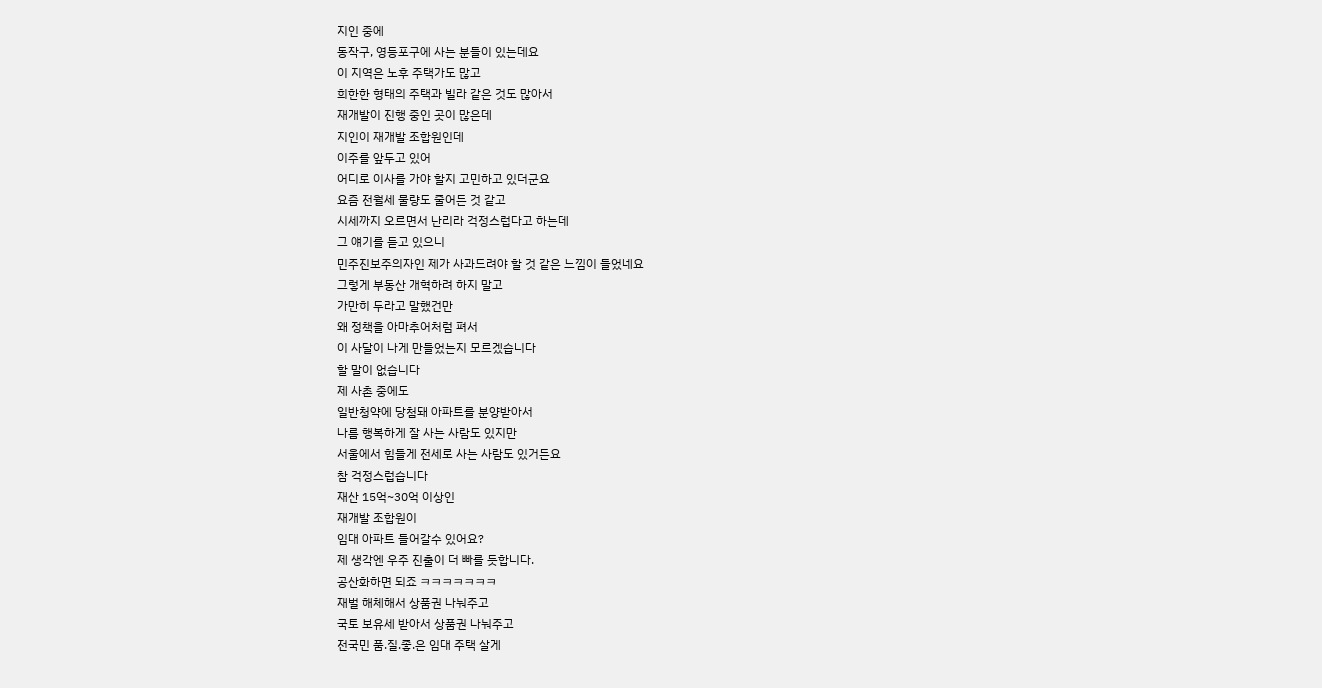지인 중에
동작구, 영등포구에 사는 분들이 있는데요
이 지역은 노후 주택가도 많고
희한한 형태의 주택과 빌라 같은 것도 많아서
재개발이 진행 중인 곳이 많은데
지인이 재개발 조합원인데
이주를 앞두고 있어
어디로 이사를 가야 할지 고민하고 있더군요
요즘 전월세 물량도 줄어든 것 같고
시세까지 오르면서 난리라 걱정스럽다고 하는데
그 얘기를 듣고 있으니
민주진보주의자인 제가 사과드려야 할 것 같은 느낌이 들었네요
그렇게 부동산 개혁하려 하지 말고
가만히 두라고 말했건만
왜 정책을 아마추어처럼 펴서
이 사달이 나게 만들었는지 모르겠습니다
할 말이 없습니다
제 사촌 중에도
일반청약에 당첨돼 아파트를 분양받아서
나름 행복하게 잘 사는 사람도 있지만
서울에서 힘들게 전세로 사는 사람도 있거든요
참 걱정스럽습니다
재산 15억~30억 이상인
재개발 조합원이
임대 아파트 들어갈수 있어요?
제 생각엔 우주 진출이 더 빠를 듯합니다.
공산화하면 되죠 ㅋㅋㅋㅋㅋㅋㅋ
재벌 해체해서 상품권 나눠주고
국토 보유세 받아서 상품권 나눠주고
전국민 품.질.좋.은 임대 주택 살게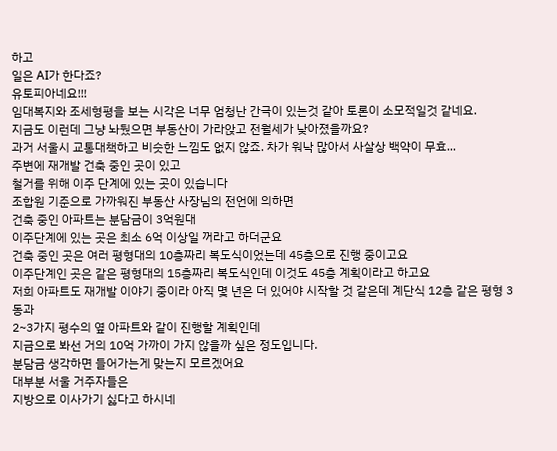하고
일은 AI가 한다죠?
유토피아네요!!!
임대복지와 조세형평을 보는 시각은 너무 엄청난 간극이 있는것 같아 토론이 소모적일것 같네요.
지금도 이런데 그냥 놔뒀으면 부동산이 가라앉고 전월세가 낮아졌을까요?
과거 서울시 교통대책하고 비슷한 느낌도 없지 않죠. 차가 워낙 많아서 사살상 백약이 무효...
주변에 재개발 건축 중인 곳이 있고
철거를 위해 이주 단계에 있는 곳이 있습니다
조합원 기준으로 가까워진 부동산 사장님의 전언에 의하면
건축 중인 아파트는 분담금이 3억원대
이주단계에 있는 곳은 최소 6억 이상일 꺼라고 하더군요
건축 중인 곳은 여러 평형대의 10층짜리 복도식이었는데 45층으로 진행 중이고요
이주단계인 곳은 같은 평형대의 15층짜리 복도식인데 이것도 45층 계획이라고 하고요
저희 아파트도 재개발 이야기 중이라 아직 몇 년은 더 있어야 시작할 것 같은데 계단식 12층 같은 평형 3동과
2~3가지 평수의 옆 아파트와 같이 진행할 계획인데
지금으로 봐선 거의 10억 가까이 가지 않을까 싶은 정도입니다.
분담금 생각하면 들어가는게 맞는지 모르겠어요
대부분 서울 거주자들은
지방으로 이사가기 싫다고 하시네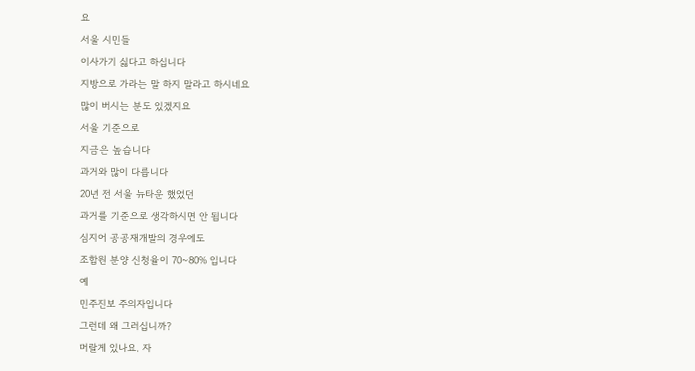요
서울 시민들
이사가기 싫다고 하십니다
지방으로 가라는 말 하지 말라고 하시네요
많이 버시는 분도 있겠지요
서울 기준으로
지금은 높습니다
과거와 많이 다릅니다
20년 전 서울 뉴타운 했었던
과거를 기준으로 생각하시면 안 됩니다
심지어 공공재개발의 경우에도
조합원 분양 신청율이 70~80% 입니다
예
민주진보 주의자입니다
그런데 왜 그러십니까?
머랄게 있나요. 자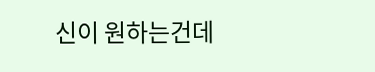신이 원하는건데